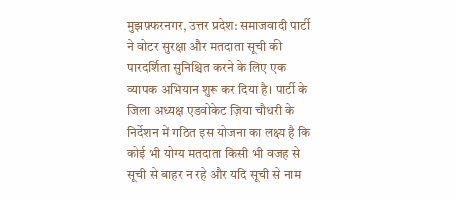मुझफ़्फरनगर, उत्तर प्रदेश: समाजवादी पार्टी ने वोटर सुरक्षा और मतदाता सूची की पारदर्शिता सुनिश्चित करने के लिए एक व्यापक अभियान शुरू कर दिया है। पार्टी के जिला अध्यक्ष एडवोकेट ज़िया चौधरी के निर्देशन में गठित इस योजना का लक्ष्य है कि कोई भी योग्य मतदाता किसी भी वजह से सूची से बाहर न रहे और यदि सूची से नाम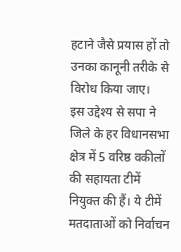हटाने जैसे प्रयास हों तो उनका कानूनी तरीके से विरोध किया जाए।
इस उद्देश्य से सपा ने जिले के हर विधानसभा क्षेत्र में 5 वरिष्ठ वकीलों की सहायता टीमें नियुक्त की हैं। ये टीमें मतदाताओं को निर्वाचन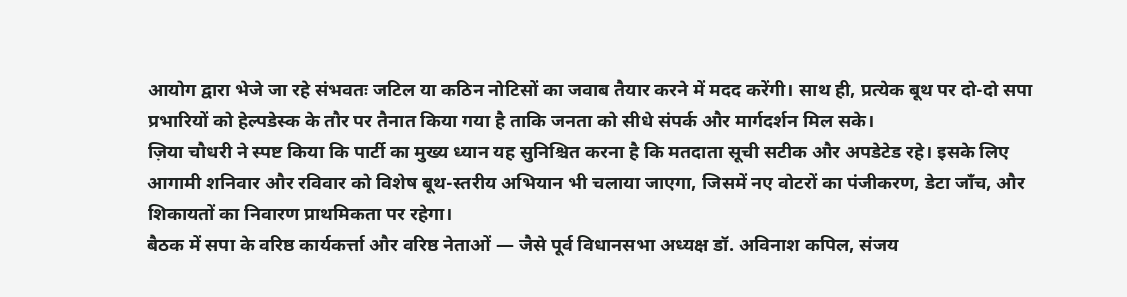आयोग द्वारा भेजे जा रहे संभवतः जटिल या कठिन नोटिसों का जवाब तैयार करने में मदद करेंगी। साथ ही, प्रत्येक बूथ पर दो-दो सपा प्रभारियों को हेल्पडेस्क के तौर पर तैनात किया गया है ताकि जनता को सीधे संपर्क और मार्गदर्शन मिल सके।
ज़िया चौधरी ने स्पष्ट किया कि पार्टी का मुख्य ध्यान यह सुनिश्चित करना है कि मतदाता सूची सटीक और अपडेटेड रहे। इसके लिए आगामी शनिवार और रविवार को विशेष बूथ-स्तरीय अभियान भी चलाया जाएगा, जिसमें नए वोटरों का पंजीकरण, डेटा जाँच, और शिकायतों का निवारण प्राथमिकता पर रहेगा।
बैठक में सपा के वरिष्ठ कार्यकर्त्ता और वरिष्ठ नेताओं — जैसे पूर्व विधानसभा अध्यक्ष डॉ. अविनाश कपिल, संजय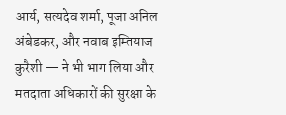आर्य, सत्यदेव शर्मा, पूजा अनिल अंबेडकर, और नवाब इम्तियाज कुरैशी — ने भी भाग लिया और मतदाता अधिकारों की सुरक्षा के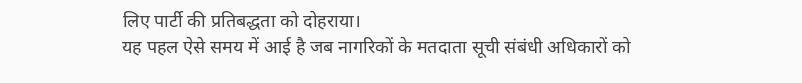लिए पार्टी की प्रतिबद्धता को दोहराया।
यह पहल ऐसे समय में आई है जब नागरिकों के मतदाता सूची संबंधी अधिकारों को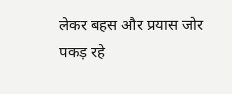लेकर बहस और प्रयास जोर पकड़ रहे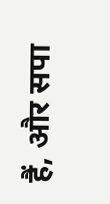हैं, और सपा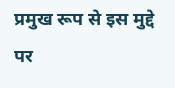प्रमुख रूप से इस मुद्दे पर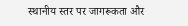स्थानीय स्तर पर जागरूकता और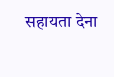सहायता देना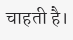चाहती है।